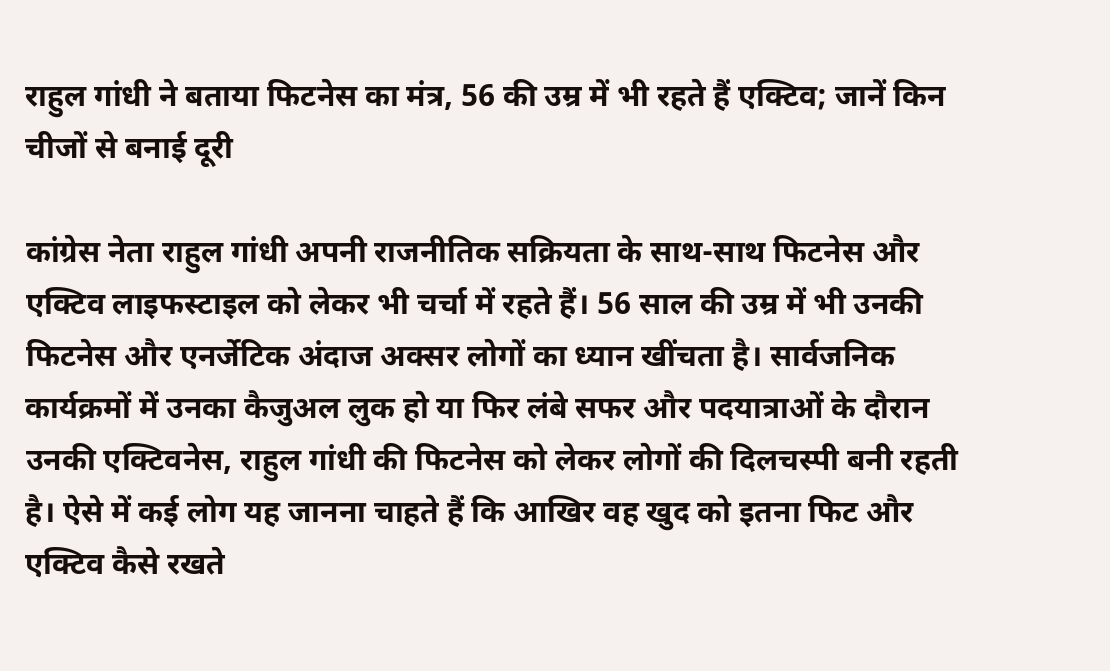राहुल गांधी ने बताया फिटनेस का मंत्र, 56 की उम्र में भी रहते हैं एक्टिव; जानें किन चीजों से बनाई दूरी

कांग्रेस नेता राहुल गांधी अपनी राजनीतिक सक्रियता के साथ-साथ फिटनेस और एक्टिव लाइफस्टाइल को लेकर भी चर्चा में रहते हैं। 56 साल की उम्र में भी उनकी फिटनेस और एनर्जेटिक अंदाज अक्सर लोगों का ध्यान खींचता है। सार्वजनिक कार्यक्रमों में उनका कैजुअल लुक हो या फिर लंबे सफर और पदयात्राओं के दौरान उनकी एक्टिवनेस, राहुल गांधी की फिटनेस को लेकर लोगों की दिलचस्पी बनी रहती है। ऐसे में कई लोग यह जानना चाहते हैं कि आखिर वह खुद को इतना फिट और एक्टिव कैसे रखते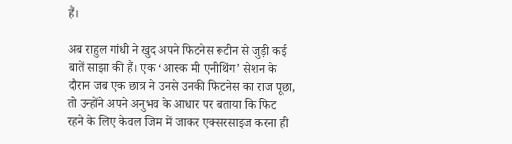हैं।

अब राहुल गांधी ने खुद अपने फिटनेस रूटीन से जुड़ी कई बातें साझा की हैं। एक ‘आस्क मी एनीथिंग’ सेशन के दौरान जब एक छात्र ने उनसे उनकी फिटनेस का राज पूछा, तो उन्होंने अपने अनुभव के आधार पर बताया कि फिट रहने के लिए केवल जिम में जाकर एक्सरसाइज करना ही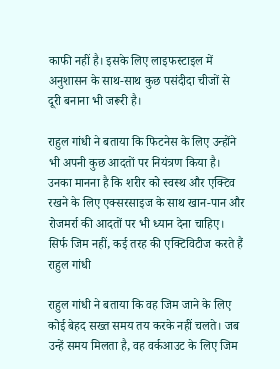काफी नहीं है। इसके लिए लाइफस्टाइल में अनुशासन के साथ-साथ कुछ पसंदीदा चीजों से दूरी बनाना भी जरूरी है।

राहुल गांधी ने बताया कि फिटनेस के लिए उन्होंने भी अपनी कुछ आदतों पर नियंत्रण किया है। उनका मानना है कि शरीर को स्वस्थ और एक्टिव रखने के लिए एक्सरसाइज के साथ खान-पान और रोजमर्रा की आदतों पर भी ध्यान देना चाहिए।
सिर्फ जिम नहीं, कई तरह की एक्टिविटीज करते हैं राहुल गांधी

राहुल गांधी ने बताया कि वह जिम जाने के लिए कोई बेहद सख्त समय तय करके नहीं चलते। जब उन्हें समय मिलता है, वह वर्कआउट के लिए जिम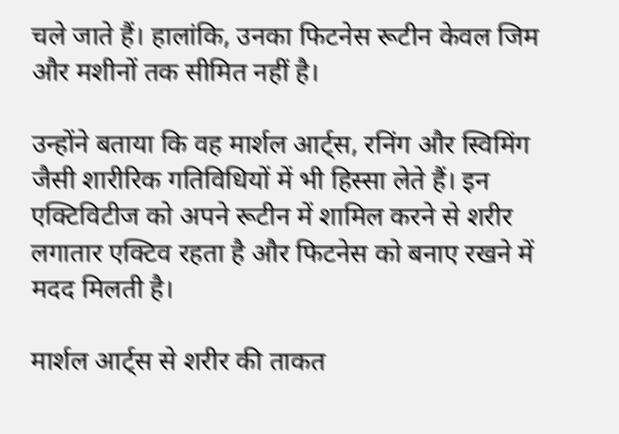चले जाते हैं। हालांकि, उनका फिटनेस रूटीन केवल जिम और मशीनों तक सीमित नहीं है।

उन्होंने बताया कि वह मार्शल आर्ट्स, रनिंग और स्विमिंग जैसी शारीरिक गतिविधियों में भी हिस्सा लेते हैं। इन एक्टिविटीज को अपने रूटीन में शामिल करने से शरीर लगातार एक्टिव रहता है और फिटनेस को बनाए रखने में मदद मिलती है।

मार्शल आर्ट्स से शरीर की ताकत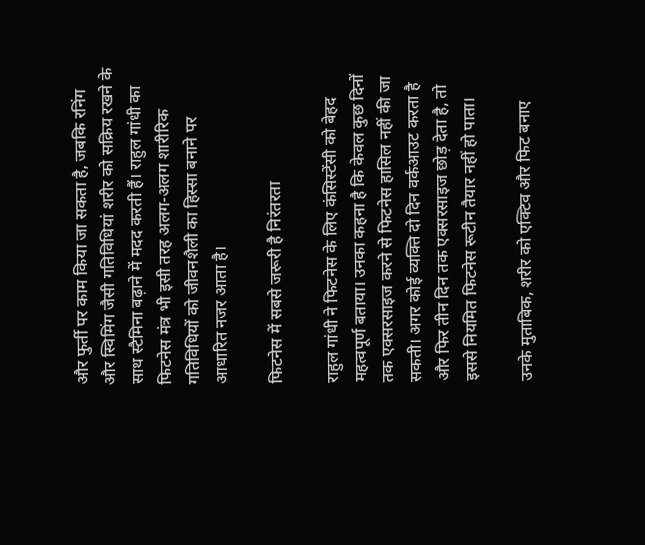और फुर्ती पर काम किया जा सकता है, जबकि रनिंग और स्विमिंग जैसी गतिविधियां शरीर को सक्रिय रखने के साथ स्टैमिना बढ़ाने में मदद करती हैं। राहुल गांधी का फिटनेस मंत्र भी इसी तरह अलग-अलग शारीरिक गतिविधियों को जीवनशैली का हिस्सा बनाने पर आधारित नजर आता है।

फिटनेस में सबसे जरूरी है निरंतरता

राहुल गांधी ने फिटनेस के लिए कंसिस्टेंसी को बेहद महत्वपूर्ण बताया। उनका कहना है कि केवल कुछ दिनों तक एक्सरसाइज करने से फिटनेस हासिल नहीं की जा सकती। अगर कोई व्यक्ति दो दिन वर्कआउट करता है और फिर तीन दिन तक एक्सरसाइज छोड़ देता है, तो इससे नियमित फिटनेस रूटीन तैयार नहीं हो पाता।

उनके मुताबिक, शरीर को एक्टिव और फिट बनाए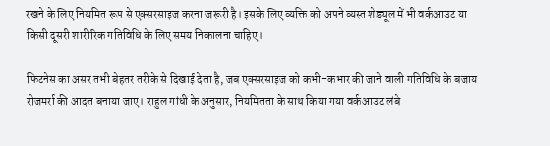रखने के लिए नियमित रूप से एक्सरसाइज करना जरूरी है। इसके लिए व्यक्ति को अपने व्यस्त शेड्यूल में भी वर्कआउट या किसी दूसरी शारीरिक गतिविधि के लिए समय निकालना चाहिए।

फिटनेस का असर तभी बेहतर तरीके से दिखाई देता है, जब एक्सरसाइज को कभी-कभार की जाने वाली गतिविधि के बजाय रोजमर्रा की आदत बनाया जाए। राहुल गांधी के अनुसार, नियमितता के साथ किया गया वर्कआउट लंबे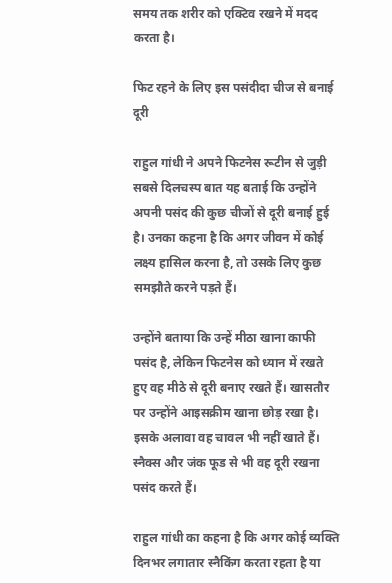समय तक शरीर को एक्टिव रखने में मदद करता है।

फिट रहने के लिए इस पसंदीदा चीज से बनाई दूरी

राहुल गांधी ने अपने फिटनेस रूटीन से जुड़ी सबसे दिलचस्प बात यह बताई कि उन्होंने अपनी पसंद की कुछ चीजों से दूरी बनाई हुई है। उनका कहना है कि अगर जीवन में कोई लक्ष्य हासिल करना है, तो उसके लिए कुछ समझौते करने पड़ते हैं।

उन्होंने बताया कि उन्हें मीठा खाना काफी पसंद है, लेकिन फिटनेस को ध्यान में रखते हुए वह मीठे से दूरी बनाए रखते हैं। खासतौर पर उन्होंने आइसक्रीम खाना छोड़ रखा है। इसके अलावा वह चावल भी नहीं खाते हैं। स्नैक्स और जंक फूड से भी वह दूरी रखना पसंद करते हैं।

राहुल गांधी का कहना है कि अगर कोई व्यक्ति दिनभर लगातार स्नैकिंग करता रहता है या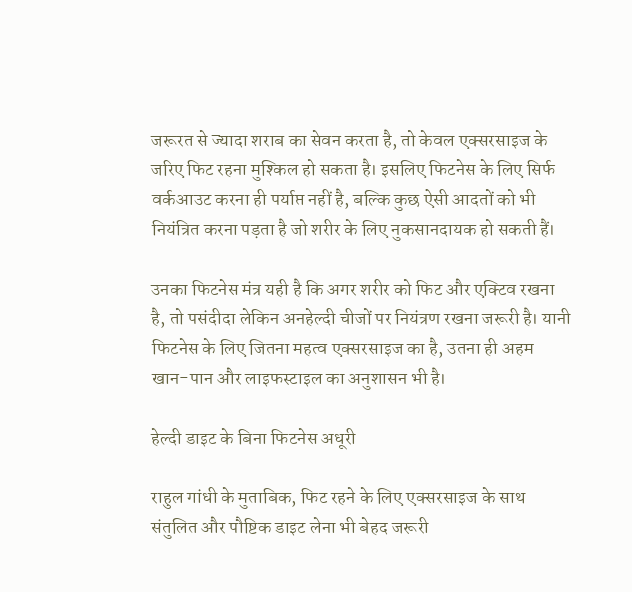जरूरत से ज्यादा शराब का सेवन करता है, तो केवल एक्सरसाइज के जरिए फिट रहना मुश्किल हो सकता है। इसलिए फिटनेस के लिए सिर्फ वर्कआउट करना ही पर्याप्त नहीं है, बल्कि कुछ ऐसी आदतों को भी नियंत्रित करना पड़ता है जो शरीर के लिए नुकसानदायक हो सकती हैं।

उनका फिटनेस मंत्र यही है कि अगर शरीर को फिट और एक्टिव रखना है, तो पसंदीदा लेकिन अनहेल्दी चीजों पर नियंत्रण रखना जरूरी है। यानी फिटनेस के लिए जितना महत्व एक्सरसाइज का है, उतना ही अहम खान-पान और लाइफस्टाइल का अनुशासन भी है।

हेल्दी डाइट के बिना फिटनेस अधूरी

राहुल गांधी के मुताबिक, फिट रहने के लिए एक्सरसाइज के साथ संतुलित और पौष्टिक डाइट लेना भी बेहद जरूरी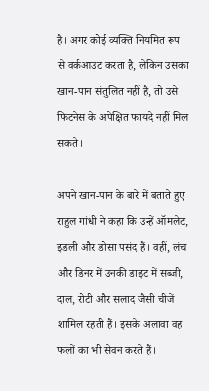है। अगर कोई व्यक्ति नियमित रूप से वर्कआउट करता है, लेकिन उसका खान-पान संतुलित नहीं है, तो उसे फिटनेस के अपेक्षित फायदे नहीं मिल सकते।

अपने खान-पान के बारे में बताते हुए राहुल गांधी ने कहा कि उन्हें ऑमलेट, इडली और डोसा पसंद हैं। वहीं, लंच और डिनर में उनकी डाइट में सब्जी, दाल, रोटी और सलाद जैसी चीजें शामिल रहती हैं। इसके अलावा वह फलों का भी सेवन करते हैं।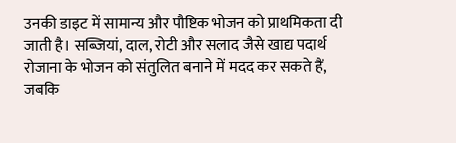उनकी डाइट में सामान्य और पौष्टिक भोजन को प्राथमिकता दी जाती है। सब्जियां, दाल, रोटी और सलाद जैसे खाद्य पदार्थ रोजाना के भोजन को संतुलित बनाने में मदद कर सकते हैं, जबकि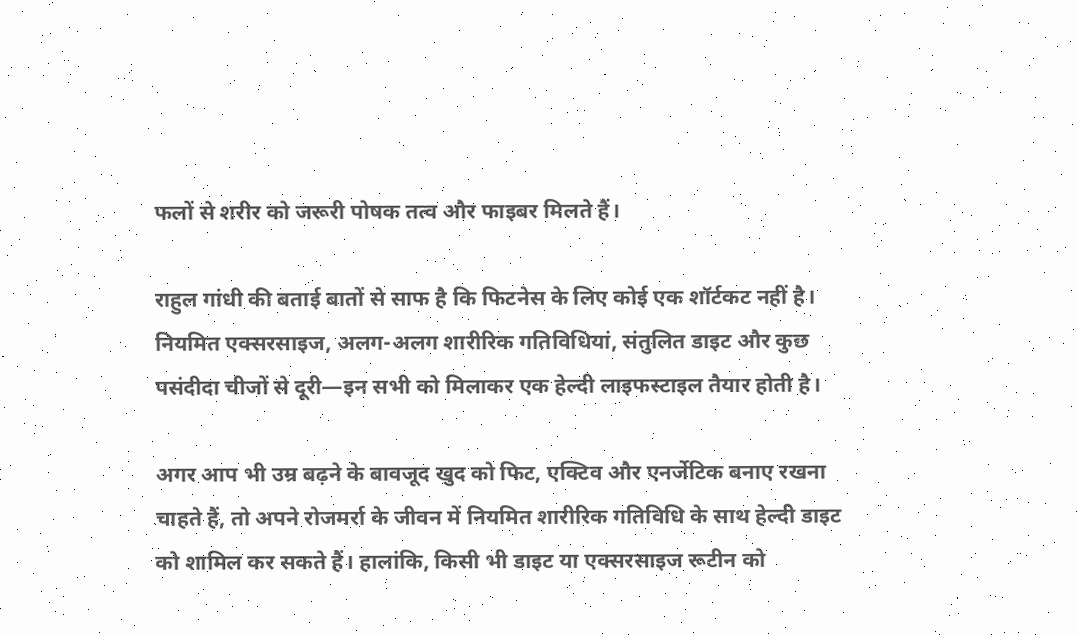फलों से शरीर को जरूरी पोषक तत्व और फाइबर मिलते हैं।

राहुल गांधी की बताई बातों से साफ है कि फिटनेस के लिए कोई एक शॉर्टकट नहीं है। नियमित एक्सरसाइज, अलग-अलग शारीरिक गतिविधियां, संतुलित डाइट और कुछ पसंदीदा चीजों से दूरी—इन सभी को मिलाकर एक हेल्दी लाइफस्टाइल तैयार होती है।

अगर आप भी उम्र बढ़ने के बावजूद खुद को फिट, एक्टिव और एनर्जेटिक बनाए रखना चाहते हैं, तो अपने रोजमर्रा के जीवन में नियमित शारीरिक गतिविधि के साथ हेल्दी डाइट को शामिल कर सकते हैं। हालांकि, किसी भी डाइट या एक्सरसाइज रूटीन को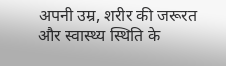अपनी उम्र, शरीर की जरूरत और स्वास्थ्य स्थिति के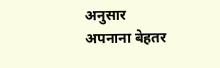अनुसार अपनाना बेहतर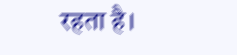रहता है।